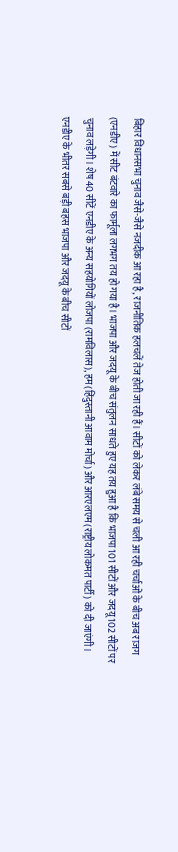बिहार विधानसभा चुनाव जैसे-जैसे नजदीक आ रहा है, राजनीतिक हलचलें तेज होती जा रही हैं। सीटों को लेकर लंबे समय से चली आ रही चर्चाओं के बीच अब राजग (एनडीए) में सीट बंटवारे का फार्मूला लगभग तय हो गया है। भाजपा और जदयू के बीच संतुलन साधते हुए यह तय हुआ है कि भाजपा 101 सीटों और जदयू 102 सीटों पर चुनाव लड़ेगी। शेष 40 सीटें एनडीए के अन्य सहयोगियों लोजपा (रामविलास), हम (हिंदुस्तानी आवाम मोर्चा) और आरएलएम (राष्ट्रीय लोकमत पार्टी) को दी जाएंगी।
एनडीए के भीतर सबसे बड़ी बहस भाजपा और जदयू के बीच सीटों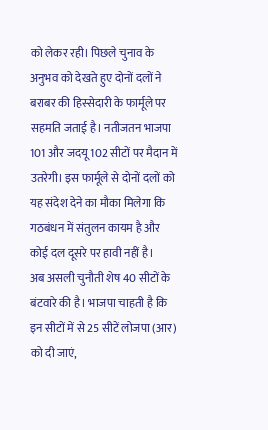को लेकर रही। पिछले चुनाव के अनुभव को देखते हुए दोनों दलों ने बराबर की हिस्सेदारी के फार्मूले पर सहमति जताई है। नतीजतन भाजपा 101 और जदयू 102 सीटों पर मैदान में उतरेगी। इस फार्मूले से दोनों दलों को यह संदेश देने का मौका मिलेगा कि गठबंधन में संतुलन कायम है और कोई दल दूसरे पर हावी नहीं है।
अब असली चुनौती शेष 40 सीटों के बंटवारे की है। भाजपा चाहती है कि इन सीटों में से 25 सीटें लोजपा (आर) को दी जाएं,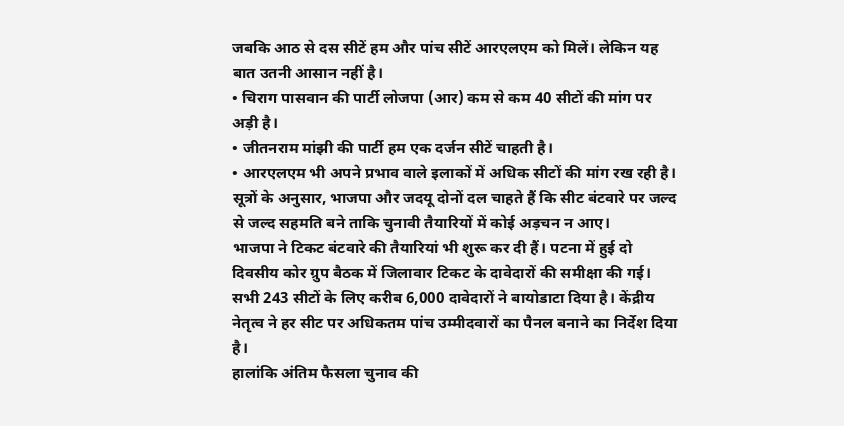जबकि आठ से दस सीटें हम और पांच सीटें आरएलएम को मिलें। लेकिन यह बात उतनी आसान नहीं है।
• चिराग पासवान की पार्टी लोजपा (आर) कम से कम 40 सीटों की मांग पर अड़ी है।
• जीतनराम मांझी की पार्टी हम एक दर्जन सीटें चाहती है।
• आरएलएम भी अपने प्रभाव वाले इलाकों में अधिक सीटों की मांग रख रही है।
सूत्रों के अनुसार, भाजपा और जदयू दोनों दल चाहते हैं कि सीट बंटवारे पर जल्द से जल्द सहमति बने ताकि चुनावी तैयारियों में कोई अड़चन न आए।
भाजपा ने टिकट बंटवारे की तैयारियां भी शुरू कर दी हैं। पटना में हुई दो दिवसीय कोर ग्रुप बैठक में जिलावार टिकट के दावेदारों की समीक्षा की गई। सभी 243 सीटों के लिए करीब 6,000 दावेदारों ने बायोडाटा दिया है। केंद्रीय नेतृत्व ने हर सीट पर अधिकतम पांच उम्मीदवारों का पैनल बनाने का निर्देश दिया है।
हालांकि अंतिम फैसला चुनाव की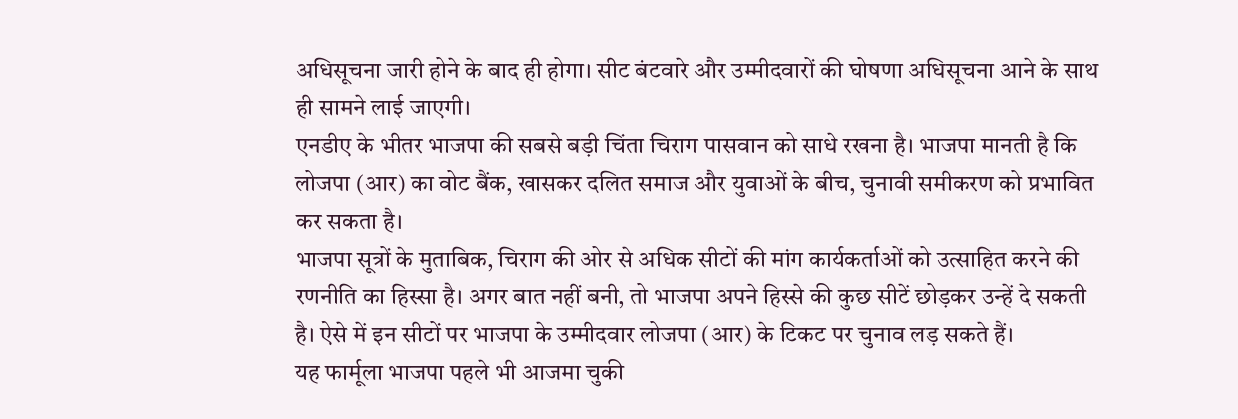अधिसूचना जारी होने के बाद ही होगा। सीट बंटवारे और उम्मीदवारों की घोषणा अधिसूचना आने के साथ ही सामने लाई जाएगी।
एनडीए के भीतर भाजपा की सबसे बड़ी चिंता चिराग पासवान को साधे रखना है। भाजपा मानती है कि लोजपा (आर) का वोट बैंक, खासकर दलित समाज और युवाओं के बीच, चुनावी समीकरण को प्रभावित कर सकता है।
भाजपा सूत्रों के मुताबिक, चिराग की ओर से अधिक सीटों की मांग कार्यकर्ताओं को उत्साहित करने की रणनीति का हिस्सा है। अगर बात नहीं बनी, तो भाजपा अपने हिस्से की कुछ सीटें छोड़कर उन्हें दे सकती है। ऐसे में इन सीटों पर भाजपा के उम्मीदवार लोजपा (आर) के टिकट पर चुनाव लड़ सकते हैं।
यह फार्मूला भाजपा पहले भी आजमा चुकी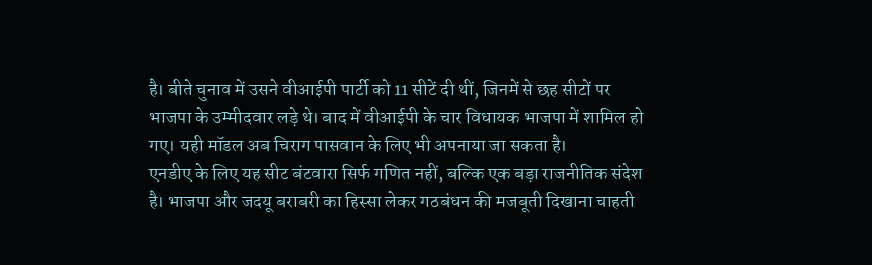है। बीते चुनाव में उसने वीआईपी पार्टी को 11 सीटें दी थीं, जिनमें से छह सीटों पर भाजपा के उम्मीदवार लड़े थे। बाद में वीआईपी के चार विधायक भाजपा में शामिल हो गए। यही मॉडल अब चिराग पासवान के लिए भी अपनाया जा सकता है।
एनडीए के लिए यह सीट बंटवारा सिर्फ गणित नहीं, बल्कि एक बड़ा राजनीतिक संदेश है। भाजपा और जदयू बराबरी का हिस्सा लेकर गठबंधन की मजबूती दिखाना चाहती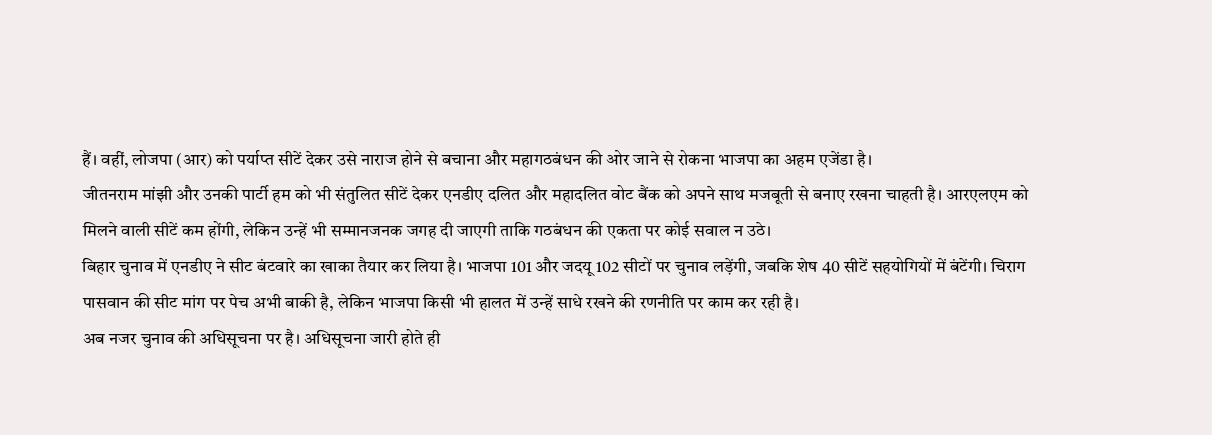हैं। वहीं, लोजपा (आर) को पर्याप्त सीटें देकर उसे नाराज होने से बचाना और महागठबंधन की ओर जाने से रोकना भाजपा का अहम एजेंडा है।
जीतनराम मांझी और उनकी पार्टी हम को भी संतुलित सीटें देकर एनडीए दलित और महादलित वोट बैंक को अपने साथ मजबूती से बनाए रखना चाहती है। आरएलएम को मिलने वाली सीटें कम होंगी, लेकिन उन्हें भी सम्मानजनक जगह दी जाएगी ताकि गठबंधन की एकता पर कोई सवाल न उठे।
बिहार चुनाव में एनडीए ने सीट बंटवारे का खाका तैयार कर लिया है। भाजपा 101 और जदयू 102 सीटों पर चुनाव लड़ेंगी, जबकि शेष 40 सीटें सहयोगियों में बंटेंगी। चिराग पासवान की सीट मांग पर पेच अभी बाकी है, लेकिन भाजपा किसी भी हालत में उन्हें साधे रखने की रणनीति पर काम कर रही है।
अब नजर चुनाव की अधिसूचना पर है। अधिसूचना जारी होते ही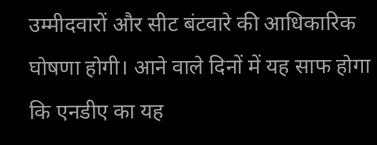उम्मीदवारों और सीट बंटवारे की आधिकारिक घोषणा होगी। आने वाले दिनों में यह साफ होगा कि एनडीए का यह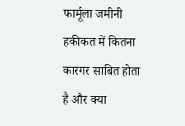फार्मूला जमीनी हकीकत में कितना कारगर साबित होता है और क्या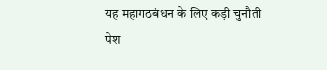यह महागठबंधन के लिए कड़ी चुनौती पेश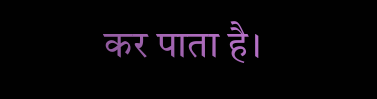कर पाता है।